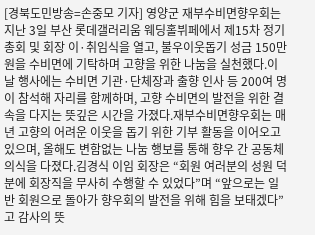[경북도민방송=손중모 기자] 영양군 재부수비면향우회는 지난 3일 부산 롯데갤러리움 웨딩홀뷔페에서 제15차 정기총회 및 회장 이·취임식을 열고, 불우이웃돕기 성금 150만 원을 수비면에 기탁하며 고향을 위한 나눔을 실천했다.이날 행사에는 수비면 기관·단체장과 출향 인사 등 200여 명이 참석해 자리를 함께하며, 고향 수비면의 발전을 위한 결속을 다지는 뜻깊은 시간을 가졌다.재부수비면향우회는 매년 고향의 어려운 이웃을 돕기 위한 기부 활동을 이어오고 있으며, 올해도 변함없는 나눔 행보를 통해 향우 간 공동체 의식을 다졌다.김경식 이임 회장은 “회원 여러분의 성원 덕분에 회장직을 무사히 수행할 수 있었다”며 “앞으로는 일반 회원으로 돌아가 향우회의 발전을 위해 힘을 보태겠다”고 감사의 뜻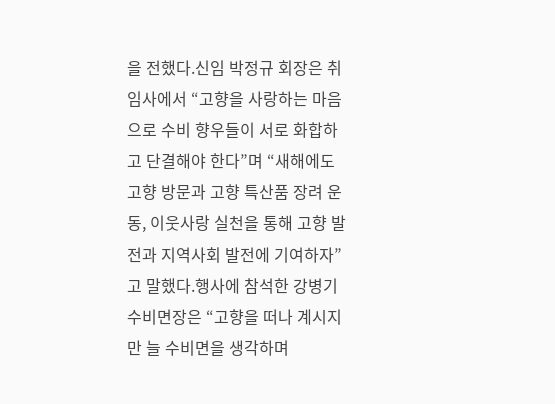을 전했다.신임 박정규 회장은 취임사에서 “고향을 사랑하는 마음으로 수비 향우들이 서로 화합하고 단결해야 한다”며 “새해에도 고향 방문과 고향 특산품 장려 운동, 이웃사랑 실천을 통해 고향 발전과 지역사회 발전에 기여하자”고 말했다.행사에 참석한 강병기 수비면장은 “고향을 떠나 계시지만 늘 수비면을 생각하며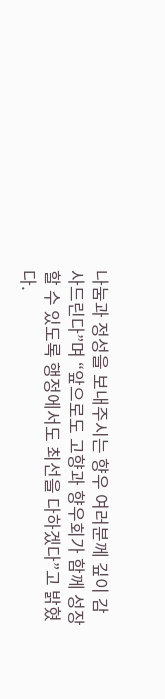나눔과 정성을 보내주시는 향우 여러분께 깊이 감사드린다”며 “앞으로도 고향과 향우회가 함께 성장할 수 있도록 행정에서도 최선을 다하겠다”고 밝혔다.